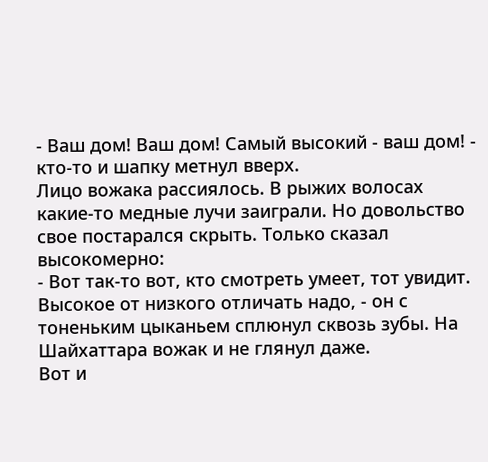- Ваш дом! Ваш дом! Самый высокий - ваш дом! - кто-то и шапку метнул вверх.
Лицо вожака рассиялось. В рыжих волосах какие-то медные лучи заиграли. Но довольство свое постарался скрыть. Только сказал высокомерно:
- Вот так-то вот, кто смотреть умеет, тот увидит. Высокое от низкого отличать надо, - он с тоненьким цыканьем сплюнул сквозь зубы. На Шайхаттара вожак и не глянул даже.
Вот и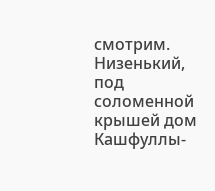смотрим. Низенький, под соломенной крышей дом Кашфуллы-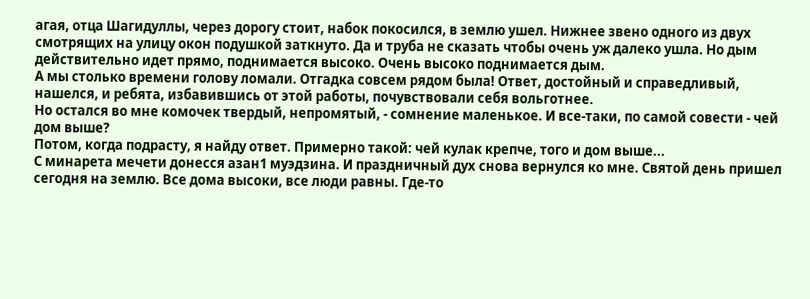агая, отца Шагидуллы, через дорогу стоит, набок покосился, в землю ушел. Нижнее звено одного из двух смотрящих на улицу окон подушкой заткнуто. Да и труба не сказать чтобы очень уж далеко ушла. Но дым действительно идет прямо, поднимается высоко. Очень высоко поднимается дым.
А мы столько времени голову ломали. Отгадка совсем рядом была! Ответ, достойный и справедливый, нашелся, и ребята, избавившись от этой работы, почувствовали себя вольготнее.
Но остался во мне комочек твердый, непромятый, - сомнение маленькое. И все-таки, по самой совести - чей дом выше?
Потом, когда подрасту, я найду ответ. Примерно такой: чей кулак крепче, того и дом выше...
С минарета мечети донесся азан1 муэдзина. И праздничный дух снова вернулся ко мне. Святой день пришел сегодня на землю. Все дома высоки, все люди равны. Где-то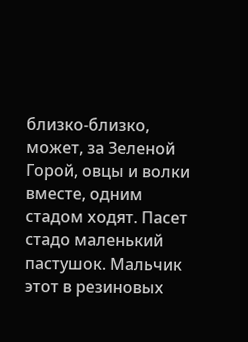близко-близко, может, за Зеленой Горой, овцы и волки вместе, одним стадом ходят. Пасет стадо маленький пастушок. Мальчик этот в резиновых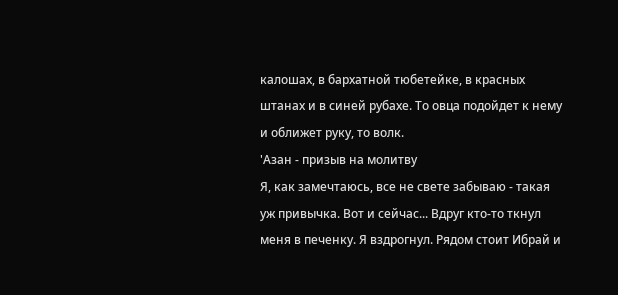калошах, в бархатной тюбетейке, в красных штанах и в синей рубахе. То овца подойдет к нему и оближет руку, то волк.
'Азан - призыв на молитву
Я, как замечтаюсь, все не свете забываю - такая уж привычка. Вот и сейчас... Вдруг кто-то ткнул меня в печенку. Я вздрогнул. Рядом стоит Ибрай и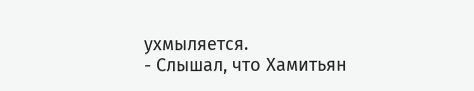ухмыляется.
- Слышал, что Хамитьян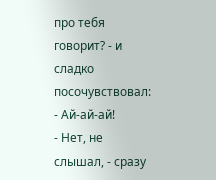про тебя говорит? - и сладко посочувствовал: - Ай-ай-ай!
- Нет, не слышал, - сразу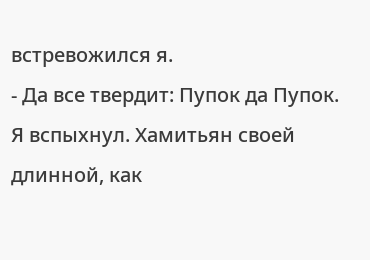встревожился я.
- Да все твердит: Пупок да Пупок.
Я вспыхнул. Хамитьян своей длинной, как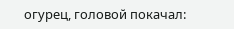огурец, головой покачал: